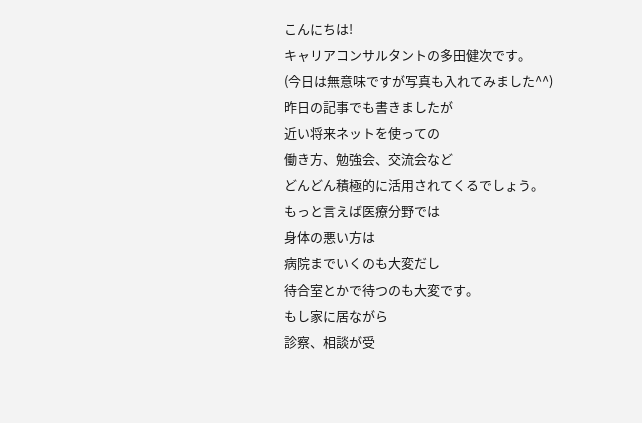こんにちは!
キャリアコンサルタントの多田健次です。
(今日は無意味ですが写真も入れてみました^^)
昨日の記事でも書きましたが
近い将来ネットを使っての
働き方、勉強会、交流会など
どんどん積極的に活用されてくるでしょう。
もっと言えば医療分野では
身体の悪い方は
病院までいくのも大変だし
待合室とかで待つのも大変です。
もし家に居ながら
診察、相談が受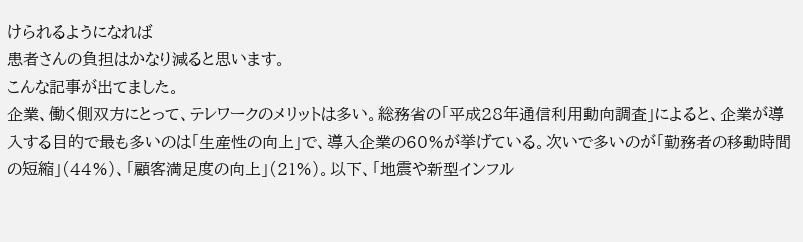けられるようになれば
患者さんの負担はかなり減ると思います。
こんな記事が出てました。
企業、働く側双方にとって、テレワークのメリットは多い。総務省の「平成28年通信利用動向調査」によると、企業が導入する目的で最も多いのは「生産性の向上」で、導入企業の60%が挙げている。次いで多いのが「勤務者の移動時間の短縮」(44%)、「顧客満足度の向上」(21%)。以下、「地震や新型インフル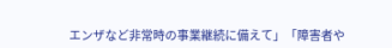エンザなど非常時の事業継続に備えて」「障害者や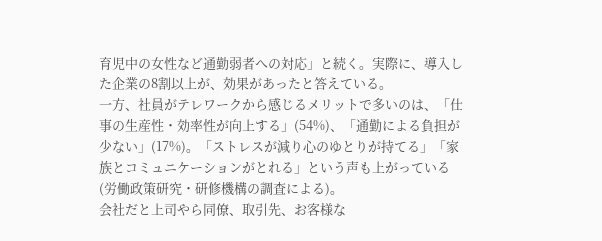育児中の女性など通勤弱者への対応」と続く。実際に、導入した企業の8割以上が、効果があったと答えている。
一方、社員がテレワークから感じるメリットで多いのは、「仕事の生産性・効率性が向上する」(54%)、「通勤による負担が少ない」(17%)。「ストレスが減り心のゆとりが持てる」「家族とコミュニケーションがとれる」という声も上がっている(労働政策研究・研修機構の調査による)。
会社だと上司やら同僚、取引先、お客様な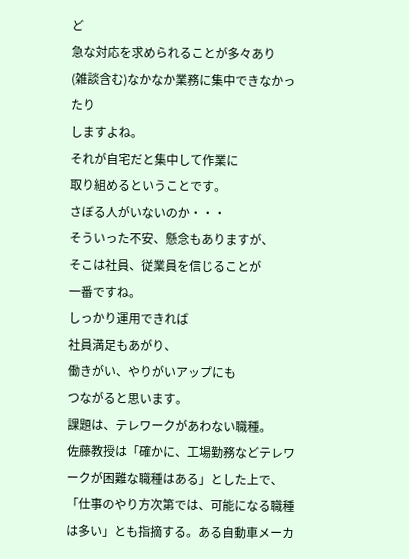ど
急な対応を求められることが多々あり
(雑談含む)なかなか業務に集中できなかったり
しますよね。
それが自宅だと集中して作業に
取り組めるということです。
さぼる人がいないのか・・・
そういった不安、懸念もありますが、
そこは社員、従業員を信じることが
一番ですね。
しっかり運用できれば
社員満足もあがり、
働きがい、やりがいアップにも
つながると思います。
課題は、テレワークがあわない職種。
佐藤教授は「確かに、工場勤務などテレワークが困難な職種はある」とした上で、「仕事のやり方次第では、可能になる職種は多い」とも指摘する。ある自動車メーカ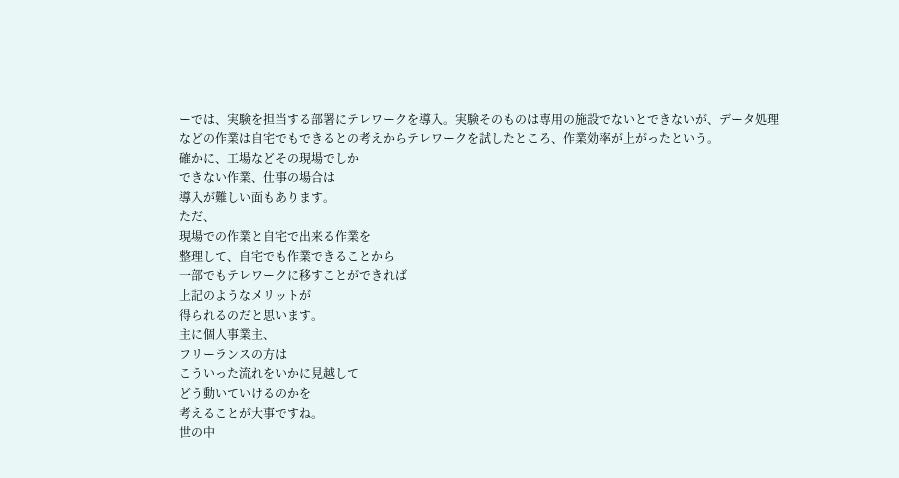ーでは、実験を担当する部署にテレワークを導入。実験そのものは専用の施設でないとできないが、データ処理などの作業は自宅でもできるとの考えからテレワークを試したところ、作業効率が上がったという。
確かに、工場などその現場でしか
できない作業、仕事の場合は
導入が難しい面もあります。
ただ、
現場での作業と自宅で出来る作業を
整理して、自宅でも作業できることから
一部でもテレワークに移すことができれば
上記のようなメリットが
得られるのだと思います。
主に個人事業主、
フリーランスの方は
こういった流れをいかに見越して
どう動いていけるのかを
考えることが大事ですね。
世の中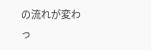の流れが変わっ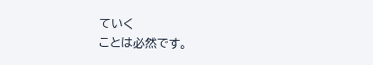ていく
ことは必然です。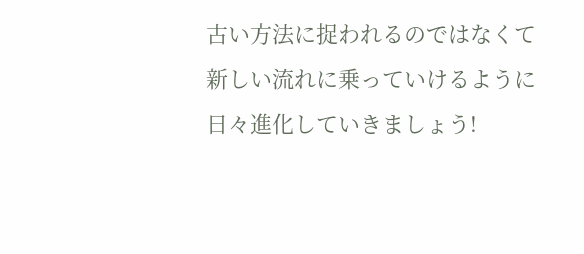古い方法に捉われるのではなくて
新しい流れに乗っていけるように
日々進化していきましょう!